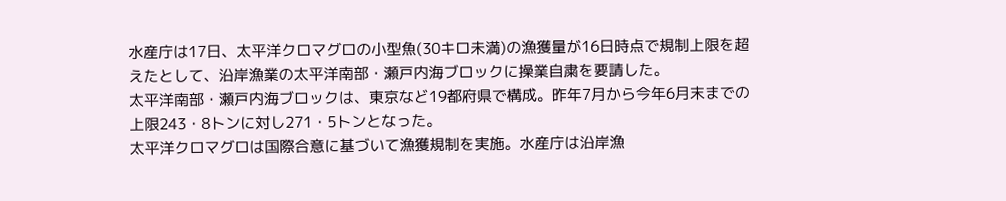水産庁は17日、太平洋クロマグロの小型魚(30キロ未満)の漁獲量が16日時点で規制上限を超えたとして、沿岸漁業の太平洋南部・瀬戸内海ブロックに操業自粛を要請した。
太平洋南部・瀬戸内海ブロックは、東京など19都府県で構成。昨年7月から今年6月末までの上限243・8トンに対し271・5トンとなった。
太平洋クロマグロは国際合意に基づいて漁獲規制を実施。水産庁は沿岸漁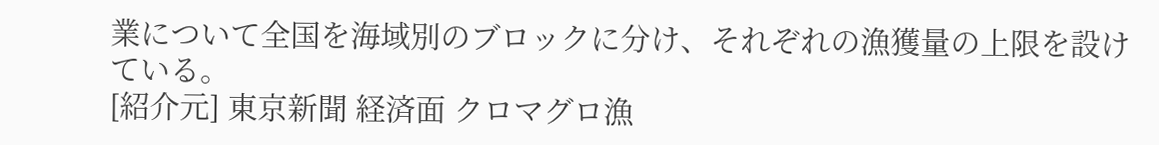業について全国を海域別のブロックに分け、それぞれの漁獲量の上限を設けている。
[紹介元] 東京新聞 経済面 クロマグロ漁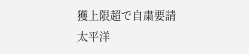獲上限超で自粛要請 太平洋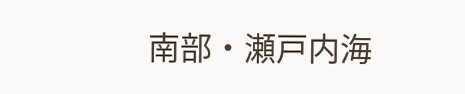南部・瀬戸内海